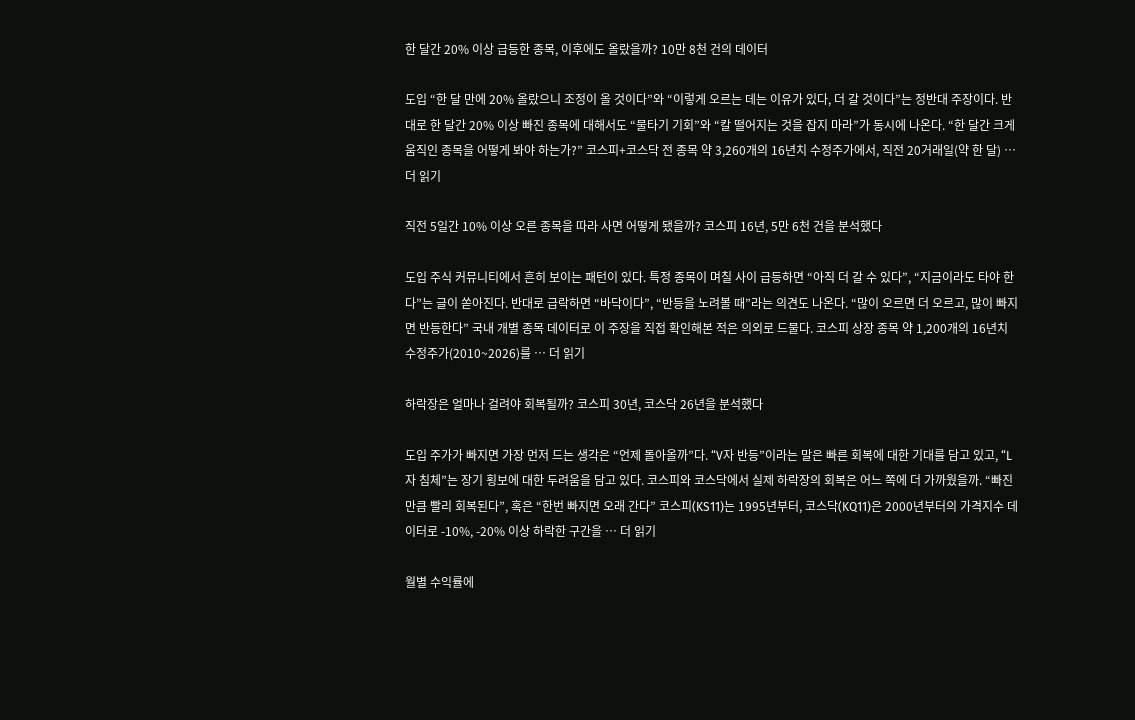한 달간 20% 이상 급등한 종목, 이후에도 올랐을까? 10만 8천 건의 데이터

도입 “한 달 만에 20% 올랐으니 조정이 올 것이다”와 “이렇게 오르는 데는 이유가 있다, 더 갈 것이다”는 정반대 주장이다. 반대로 한 달간 20% 이상 빠진 종목에 대해서도 “물타기 기회”와 “칼 떨어지는 것을 잡지 마라”가 동시에 나온다. “한 달간 크게 움직인 종목을 어떻게 봐야 하는가?” 코스피+코스닥 전 종목 약 3,260개의 16년치 수정주가에서, 직전 20거래일(약 한 달) … 더 읽기

직전 5일간 10% 이상 오른 종목을 따라 사면 어떻게 됐을까? 코스피 16년, 5만 6천 건을 분석했다

도입 주식 커뮤니티에서 흔히 보이는 패턴이 있다. 특정 종목이 며칠 사이 급등하면 “아직 더 갈 수 있다”, “지금이라도 타야 한다”는 글이 쏟아진다. 반대로 급락하면 “바닥이다”, “반등을 노려볼 때”라는 의견도 나온다. “많이 오르면 더 오르고, 많이 빠지면 반등한다” 국내 개별 종목 데이터로 이 주장을 직접 확인해본 적은 의외로 드물다. 코스피 상장 종목 약 1,200개의 16년치 수정주가(2010~2026)를 … 더 읽기

하락장은 얼마나 걸려야 회복될까? 코스피 30년, 코스닥 26년을 분석했다

도입 주가가 빠지면 가장 먼저 드는 생각은 “언제 돌아올까”다. “V자 반등”이라는 말은 빠른 회복에 대한 기대를 담고 있고, “L자 침체”는 장기 횡보에 대한 두려움을 담고 있다. 코스피와 코스닥에서 실제 하락장의 회복은 어느 쪽에 더 가까웠을까. “빠진 만큼 빨리 회복된다”, 혹은 “한번 빠지면 오래 간다” 코스피(KS11)는 1995년부터, 코스닥(KQ11)은 2000년부터의 가격지수 데이터로 -10%, -20% 이상 하락한 구간을 … 더 읽기

월별 수익률에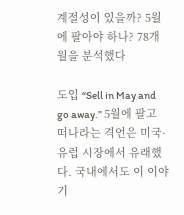계절성이 있을까? 5월에 팔아야 하나? 78개월을 분석했다

도입 “Sell in May and go away.” 5월에 팔고 떠나라는 격언은 미국·유럽 시장에서 유래했다. 국내에서도 이 이야기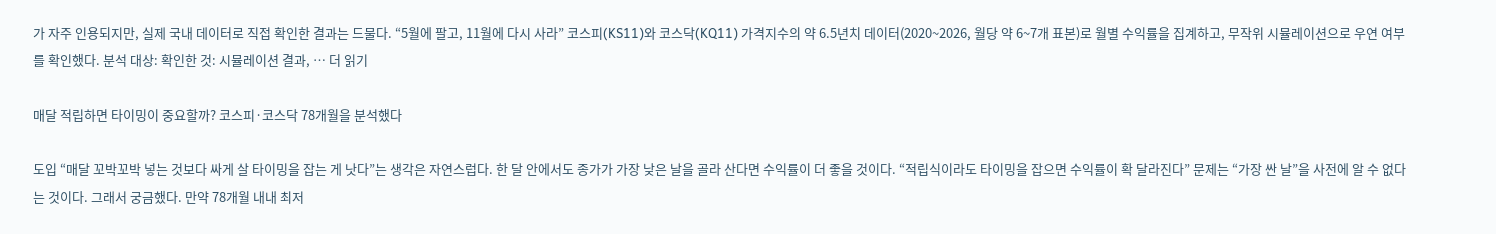가 자주 인용되지만, 실제 국내 데이터로 직접 확인한 결과는 드물다. “5월에 팔고, 11월에 다시 사라” 코스피(KS11)와 코스닥(KQ11) 가격지수의 약 6.5년치 데이터(2020~2026, 월당 약 6~7개 표본)로 월별 수익률을 집계하고, 무작위 시뮬레이션으로 우연 여부를 확인했다. 분석 대상: 확인한 것: 시뮬레이션 결과, … 더 읽기

매달 적립하면 타이밍이 중요할까? 코스피·코스닥 78개월을 분석했다

도입 “매달 꼬박꼬박 넣는 것보다 싸게 살 타이밍을 잡는 게 낫다”는 생각은 자연스럽다. 한 달 안에서도 종가가 가장 낮은 날을 골라 산다면 수익률이 더 좋을 것이다. “적립식이라도 타이밍을 잡으면 수익률이 확 달라진다” 문제는 “가장 싼 날”을 사전에 알 수 없다는 것이다. 그래서 궁금했다. 만약 78개월 내내 최저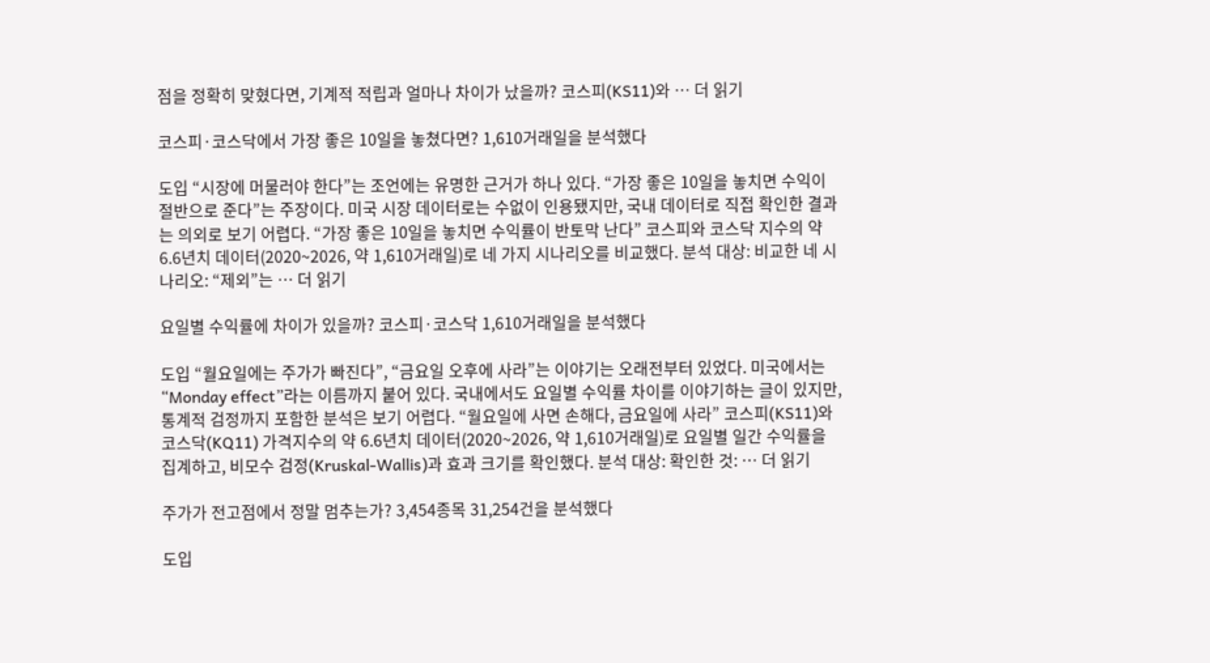점을 정확히 맞혔다면, 기계적 적립과 얼마나 차이가 났을까? 코스피(KS11)와 … 더 읽기

코스피·코스닥에서 가장 좋은 10일을 놓쳤다면? 1,610거래일을 분석했다

도입 “시장에 머물러야 한다”는 조언에는 유명한 근거가 하나 있다. “가장 좋은 10일을 놓치면 수익이 절반으로 준다”는 주장이다. 미국 시장 데이터로는 수없이 인용됐지만, 국내 데이터로 직접 확인한 결과는 의외로 보기 어렵다. “가장 좋은 10일을 놓치면 수익률이 반토막 난다” 코스피와 코스닥 지수의 약 6.6년치 데이터(2020~2026, 약 1,610거래일)로 네 가지 시나리오를 비교했다. 분석 대상: 비교한 네 시나리오: “제외”는 … 더 읽기

요일별 수익률에 차이가 있을까? 코스피·코스닥 1,610거래일을 분석했다

도입 “월요일에는 주가가 빠진다”, “금요일 오후에 사라”는 이야기는 오래전부터 있었다. 미국에서는 “Monday effect”라는 이름까지 붙어 있다. 국내에서도 요일별 수익률 차이를 이야기하는 글이 있지만, 통계적 검정까지 포함한 분석은 보기 어렵다. “월요일에 사면 손해다, 금요일에 사라” 코스피(KS11)와 코스닥(KQ11) 가격지수의 약 6.6년치 데이터(2020~2026, 약 1,610거래일)로 요일별 일간 수익률을 집계하고, 비모수 검정(Kruskal-Wallis)과 효과 크기를 확인했다. 분석 대상: 확인한 것: … 더 읽기

주가가 전고점에서 정말 멈추는가? 3,454종목 31,254건을 분석했다

도입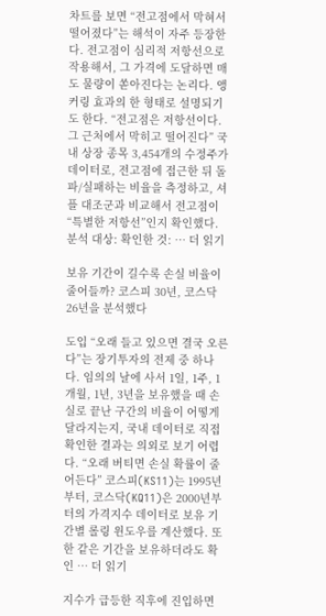차트를 보면 “전고점에서 막혀서 떨어졌다”는 해석이 자주 등장한다. 전고점이 심리적 저항선으로 작용해서, 그 가격에 도달하면 매도 물량이 쏟아진다는 논리다. 앵커링 효과의 한 형태로 설명되기도 한다. “전고점은 저항선이다. 그 근처에서 막히고 떨어진다” 국내 상장 종목 3,454개의 수정주가 데이터로, 전고점에 접근한 뒤 돌파/실패하는 비율을 측정하고, 셔플 대조군과 비교해서 전고점이 “특별한 저항선”인지 확인했다. 분석 대상: 확인한 것: … 더 읽기

보유 기간이 길수록 손실 비율이 줄어들까? 코스피 30년, 코스닥 26년을 분석했다

도입 “오래 들고 있으면 결국 오른다”는 장기투자의 전제 중 하나다. 임의의 날에 사서 1일, 1주, 1개월, 1년, 3년을 보유했을 때 손실로 끝난 구간의 비율이 어떻게 달라지는지, 국내 데이터로 직접 확인한 결과는 의외로 보기 어렵다. “오래 버티면 손실 확률이 줄어든다” 코스피(KS11)는 1995년부터, 코스닥(KQ11)은 2000년부터의 가격지수 데이터로 보유 기간별 롤링 윈도우를 계산했다. 또한 같은 기간을 보유하더라도 확인 … 더 읽기

지수가 급등한 직후에 진입하면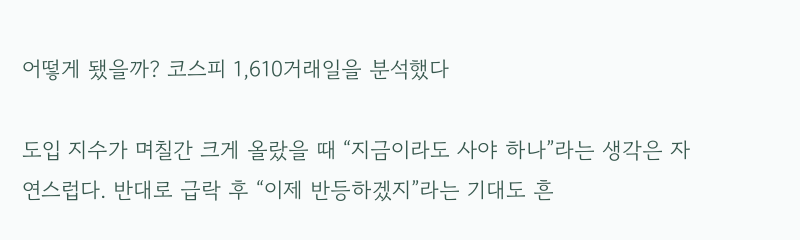어떻게 됐을까? 코스피 1,610거래일을 분석했다

도입 지수가 며칠간 크게 올랐을 때 “지금이라도 사야 하나”라는 생각은 자연스럽다. 반대로 급락 후 “이제 반등하겠지”라는 기대도 흔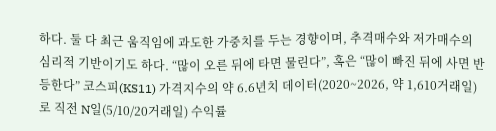하다. 둘 다 최근 움직임에 과도한 가중치를 두는 경향이며, 추격매수와 저가매수의 심리적 기반이기도 하다. “많이 오른 뒤에 타면 물린다”, 혹은 “많이 빠진 뒤에 사면 반등한다” 코스피(KS11) 가격지수의 약 6.6년치 데이터(2020~2026, 약 1,610거래일)로 직전 N일(5/10/20거래일) 수익률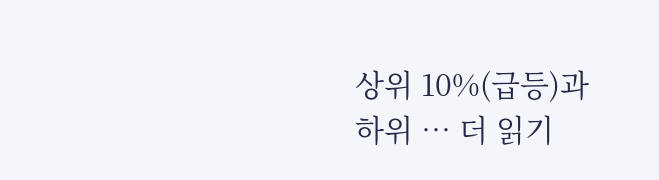상위 10%(급등)과 하위 … 더 읽기